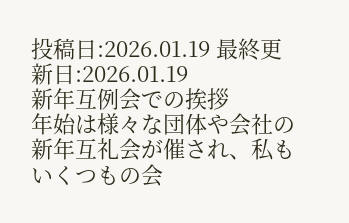投稿日:2026.01.19 最終更新日:2026.01.19
新年互例会での挨拶
年始は様々な団体や会社の新年互礼会が催され、私もいくつもの会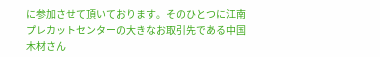に参加させて頂いております。そのひとつに江南プレカットセンターの大きなお取引先である中国木材さん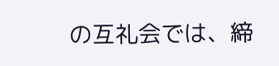の互礼会では、締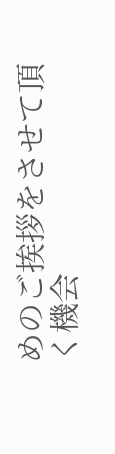めのご挨拶をさせて頂く機会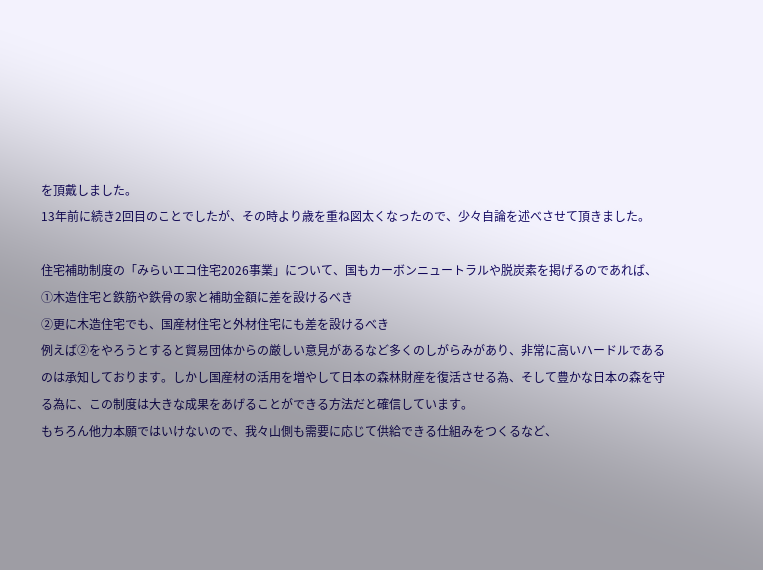を頂戴しました。
13年前に続き2回目のことでしたが、その時より歳を重ね図太くなったので、少々自論を述べさせて頂きました。

住宅補助制度の「みらいエコ住宅2026事業」について、国もカーボンニュートラルや脱炭素を掲げるのであれば、
①木造住宅と鉄筋や鉄骨の家と補助金額に差を設けるべき
②更に木造住宅でも、国産材住宅と外材住宅にも差を設けるべき
例えば②をやろうとすると貿易団体からの厳しい意見があるなど多くのしがらみがあり、非常に高いハードルであるのは承知しております。しかし国産材の活用を増やして日本の森林財産を復活させる為、そして豊かな日本の森を守る為に、この制度は大きな成果をあげることができる方法だと確信しています。
もちろん他力本願ではいけないので、我々山側も需要に応じて供給できる仕組みをつくるなど、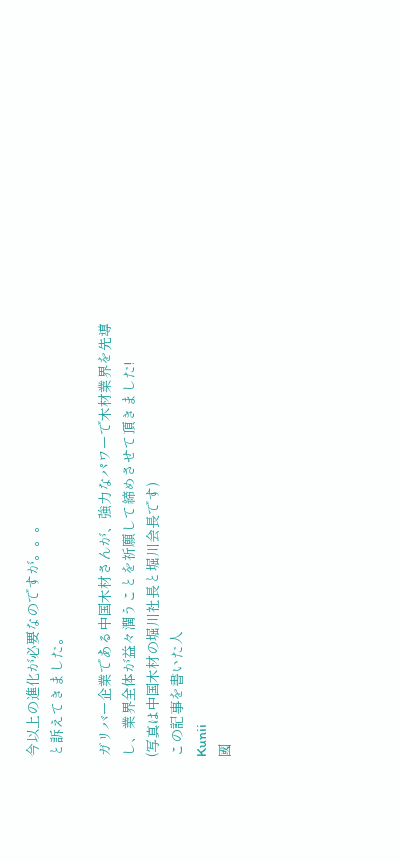今以上の進化が必要なのですが。。。
と訴えてきました。

ガリバー企業である中国木材さんが、強力なパワーで木材業界を先導し、業界全体が益々潤うことを祈願して締めさせて頂きました!
(写真は中国木材の堀川社長と堀川会長です)
この記事を書いた人
Kunii
國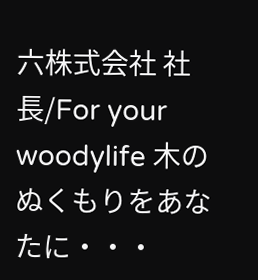六株式会社 社長/For your woodylife 木のぬくもりをあなたに・・・